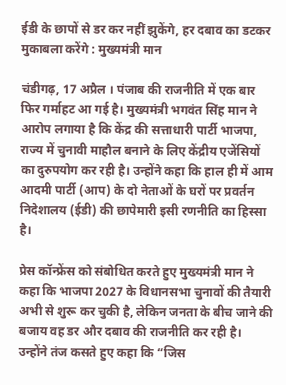ईडी के छापों से डर कर नहीं झुकेंगे, हर दबाव का डटकर मुकाबला करेंगे : मुख्यमंत्री मान

चंडीगढ़, 17 अप्रैल । पंजाब की राजनीति में एक बार फिर गर्माहट आ गई है। मुख्यमंत्री भगवंत सिंह मान ने आरोप लगाया है कि केंद्र की सत्ताधारी पार्टी भाजपा, राज्य में चुनावी माहौल बनाने के लिए केंद्रीय एजेंसियों का दुरुपयोग कर रही है। उन्होंने कहा कि हाल ही में आम आदमी पार्टी (आप) के दो नेताओं के घरों पर प्रवर्तन निदेशालय (ईडी) की छापेमारी इसी रणनीति का हिस्सा है।

प्रेस कॉन्फ्रेंस को संबोधित करते हुए मुख्यमंत्री मान ने कहा कि भाजपा 2027 के विधानसभा चुनावों की तैयारी अभी से शुरू कर चुकी है, लेकिन जनता के बीच जाने की बजाय वह डर और दबाव की राजनीति कर रही है। उन्होंने तंज कसते हुए कहा कि “जिस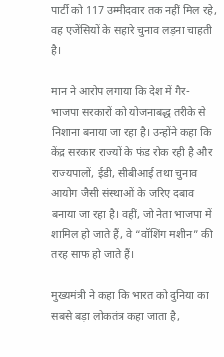पार्टी को 117 उम्मीदवार तक नहीं मिल रहे, वह एजेंसियों के सहारे चुनाव लड़ना चाहती है।

मान ने आरोप लगाया कि देश में गैर-भाजपा सरकारों को योजनाबद्ध तरीके से निशाना बनाया जा रहा है। उन्होंने कहा कि केंद्र सरकार राज्यों के फंड रोक रही है और राज्यपालों, ईडी, सीबीआई तथा चुनाव आयोग जैसी संस्थाओं के जरिए दबाव बनाया जा रहा है। वहीं, जो नेता भाजपा में शामिल हो जाते हैं, वे “वॉशिंग मशीन” की तरह साफ हो जाते हैं।

मुख्यमंत्री ने कहा कि भारत को दुनिया का सबसे बड़ा लोकतंत्र कहा जाता है,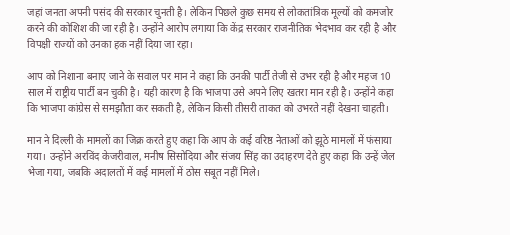जहां जनता अपनी पसंद की सरकार चुनती है। लेकिन पिछले कुछ समय से लोकतांत्रिक मूल्यों को कमजोर करने की कोशिश की जा रही है। उन्होंने आरोप लगाया कि केंद्र सरकार राजनीतिक भेदभाव कर रही है और विपक्षी राज्यों को उनका हक नहीं दिया जा रहा।

आप को निशाना बनाए जाने के सवाल पर मान ने कहा कि उनकी पार्टी तेजी से उभर रही है और महज 10 साल में राष्ट्रीय पार्टी बन चुकी है। यही कारण है कि भाजपा उसे अपने लिए खतरा मान रही है। उन्होंने कहा कि भाजपा कांग्रेस से समझौता कर सकती है, लेकिन किसी तीसरी ताकत को उभरते नहीं देखना चाहती।

मान ने दिल्ली के मामलों का जिक्र करते हुए कहा कि आप के कई वरिष्ठ नेताओं को झूठे मामलों में फंसाया गया। उन्होंने अरविंद केजरीवाल, मनीष सिसोदिया और संजय सिंह का उदाहरण देते हुए कहा कि उन्हें जेल भेजा गया, जबकि अदालतों में कई मामलों में ठोस सबूत नहीं मिले।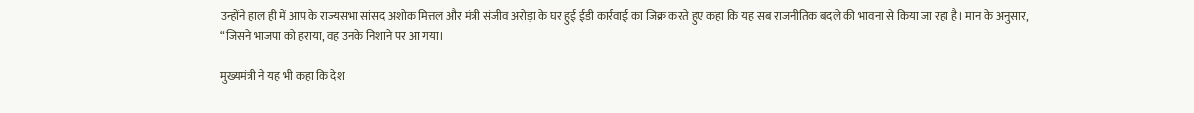उन्होंने हाल ही में आप के राज्यसभा सांसद अशोक मित्तल और मंत्री संजीव अरोड़ा के घर हुई ईडी कार्रवाई का जिक्र करते हुए कहा कि यह सब राजनीतिक बदले की भावना से किया जा रहा है। मान के अनुसार, “जिसने भाजपा को हराया, वह उनके निशाने पर आ गया।

मुख्यमंत्री ने यह भी कहा कि देश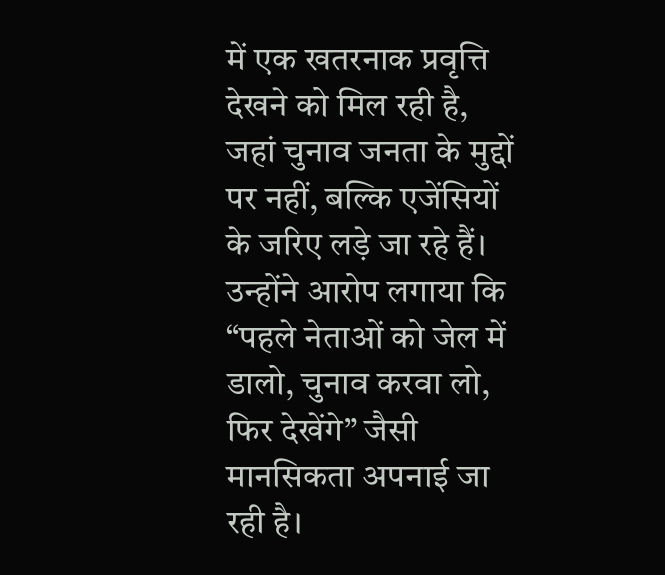में एक खतरनाक प्रवृत्ति देखने को मिल रही है, जहां चुनाव जनता के मुद्दों पर नहीं, बल्कि एजेंसियों के जरिए लड़े जा रहे हैं। उन्होंने आरोप लगाया कि “पहले नेताओं को जेल में डालो, चुनाव करवा लो, फिर देखेंगे” जैसी मानसिकता अपनाई जा रही है।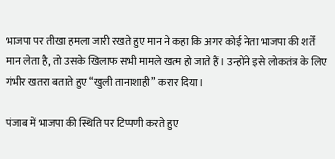भाजपा पर तीखा हमला जारी रखते हुए मान ने कहा कि अगर कोई नेता भाजपा की शर्तें मान लेता है, तो उसके खिलाफ सभी मामले खत्म हो जाते हैं। उन्होंने इसे लोकतंत्र के लिए गंभीर खतरा बताते हुए “खुली तानाशाही” करार दिया।

पंजाब में भाजपा की स्थिति पर टिप्पणी करते हुए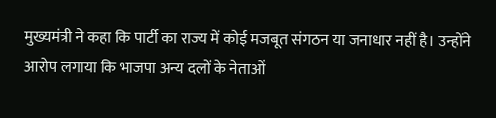मुख्यमंत्री ने कहा कि पार्टी का राज्य में कोई मजबूत संगठन या जनाधार नहीं है। उन्होंने आरोप लगाया कि भाजपा अन्य दलों के नेताओं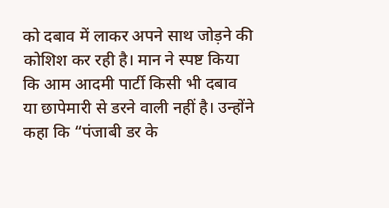को दबाव में लाकर अपने साथ जोड़ने की कोशिश कर रही है। मान ने स्पष्ट किया कि आम आदमी पार्टी किसी भी दबाव या छापेमारी से डरने वाली नहीं है। उन्होंने कहा कि “पंजाबी डर के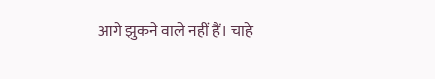आगे झुकने वाले नहीं हैं। चाहे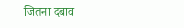जितना दबाव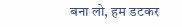बना लो, हम डटकर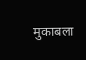मुकाबला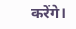करेंगे।